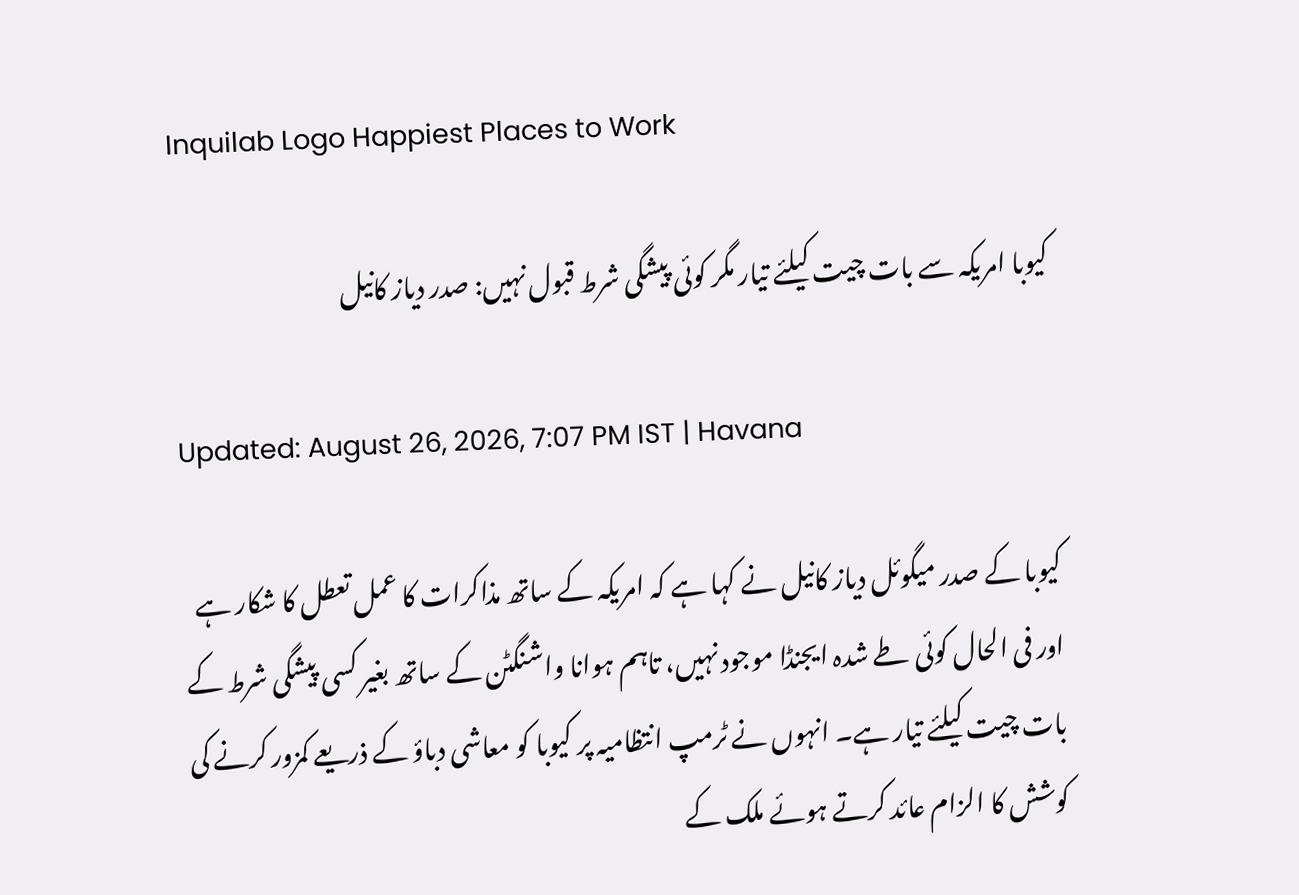Inquilab Logo Happiest Places to Work

کیوبا امریکہ سے بات چیت کیلئے تیار مگر کوئی پیشگی شرط قبول نہیں: صدر دیاز کانیل

Updated: August 26, 2026, 7:07 PM IST | Havana

کیوبا کے صدر میگوئل دیاز کانیل نے کہا ہے کہ امریکہ کے ساتھ مذاکرات کا عمل تعطل کا شکار ہے اور فی الحال کوئی طے شدہ ایجنڈا موجود نہیں، تاہم ہوانا واشنگٹن کے ساتھ بغیر کسی پیشگی شرط کے بات چیت کیلئے تیار ہے۔ انہوں نے ٹرمپ انتظامیہ پر کیوبا کو معاشی دباؤ کے ذریعے کمزور کرنے کی کوشش کا الزام عائد کرتے ہوئے ملک کے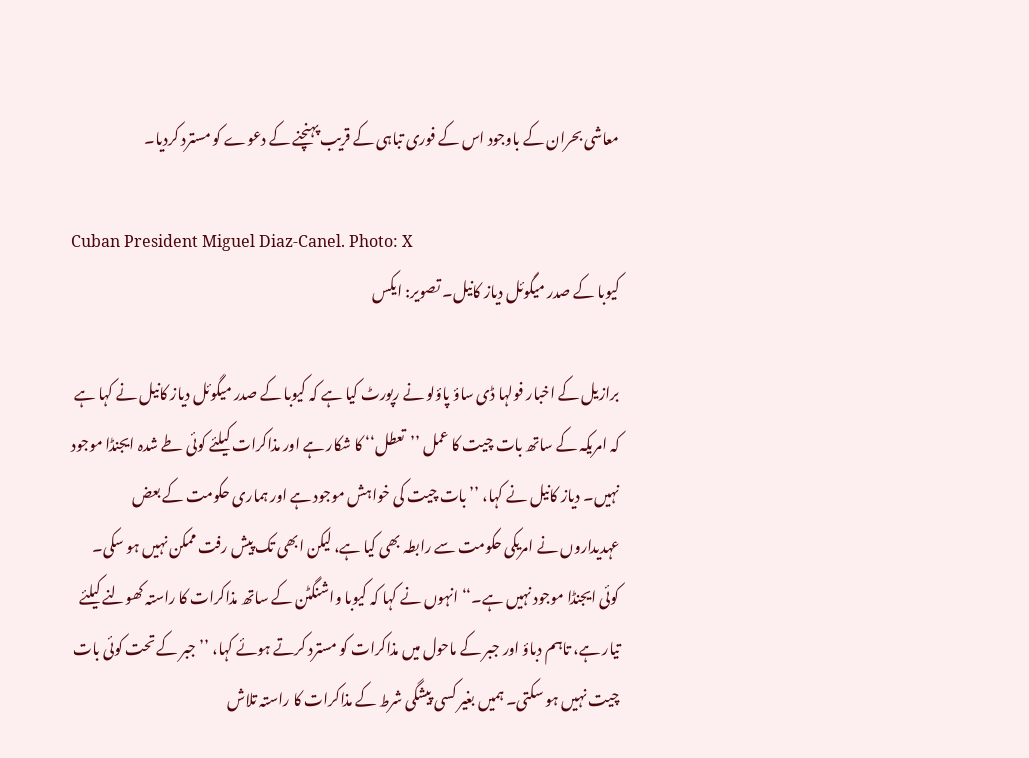معاشی بحران کے باوجود اس کے فوری تباہی کے قریب پہنچنے کے دعوے کو مسترد کردیا۔

Cuban President Miguel Diaz-Canel. Photo: X
کیوبا کے صدر میگوئل دیاز کانیل۔ تصویر: ایکس

برازیل کے اخبار فولہا ڈی ساؤ پاؤلو نے رپورٹ کیا ہے کہ کیوبا کے صدر میگوئل دیاز کانیل نے کہا ہے کہ امریکہ کے ساتھ بات چیت کا عمل ’’تعطل‘‘ کا شکار ہے اور مذاکرات کیلئے کوئی طے شدہ ایجنڈا موجود نہیں۔ دیاز کانیل نے کہا، ’’بات چیت کی خواہش موجود ہے اور ہماری حکومت کے بعض عہدیداروں نے امریکی حکومت سے رابطہ بھی کیا ہے، لیکن ابھی تک پیش رفت ممکن نہیں ہو سکی۔ کوئی ایجنڈا موجود نہیں ہے۔‘‘ انہوں نے کہا کہ کیوبا واشنگٹن کے ساتھ مذاکرات کا راستہ کھولنے کیلئے تیار ہے، تاہم دباؤ اور جبر کے ماحول میں مذاکرات کو مسترد کرتے ہوئے کہا، ’’جبر کے تحت کوئی بات چیت نہیں ہو سکتی۔ ہمیں بغیر کسی پیشگی شرط کے مذاکرات کا راستہ تلاش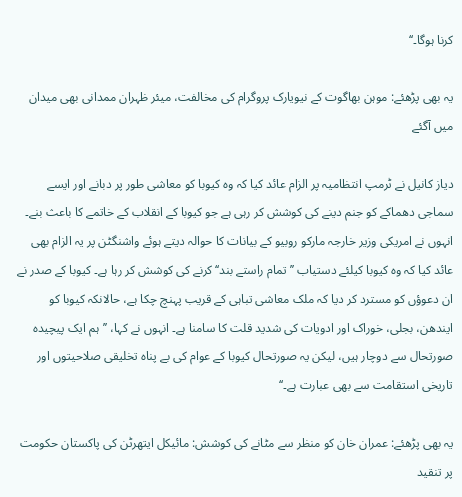کرنا ہوگا۔‘‘

یہ بھی پڑھئے: موہن بھاگوت کے نیویارک پروگرام کی مخالفت، میئر ظہران ممدانی بھی میدان میں آگئے

دیاز کانیل نے ٹرمپ انتظامیہ پر الزام عائد کیا کہ وہ کیوبا کو معاشی طور پر دبانے اور ایسے سماجی دھماکے کو جنم دینے کی کوشش کر رہی ہے جو کیوبا کے انقلاب کے خاتمے کا باعث بنے۔ انہوں نے امریکی وزیر خارجہ مارکو روبیو کے بیانات کا حوالہ دیتے ہوئے واشنگٹن پر یہ الزام بھی عائد کیا کہ وہ کیوبا کیلئے دستیاب ’’تمام راستے بند‘‘ کرنے کی کوشش کر رہا ہے۔ کیوبا کے صدر نے ان دعوؤں کو مسترد کر دیا کہ ملک معاشی تباہی کے قریب پہنچ چکا ہے، حالانکہ کیوبا کو ایندھن، بجلی، خوراک اور ادویات کی شدید قلت کا سامنا ہے۔ انہوں نے کہا، ’’ہم ایک پیچیدہ صورتحال سے دوچار ہیں، لیکن یہ صورتحال کیوبا کے عوام کی بے پناہ تخلیقی صلاحیتوں اور تاریخی استقامت سے بھی عبارت ہے۔‘‘

یہ بھی پڑھئے: عمران خان کو منظر سے مٹانے کی کوشش: مائیکل ایتھرٹن کی پاکستان حکومت پر تنقید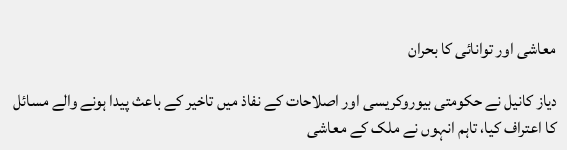معاشی اور توانائی کا بحران

دیاز کانیل نے حکومتی بیوروکریسی اور اصلاحات کے نفاذ میں تاخیر کے باعث پیدا ہونے والے مسائل کا اعتراف کیا، تاہم انہوں نے ملک کے معاشی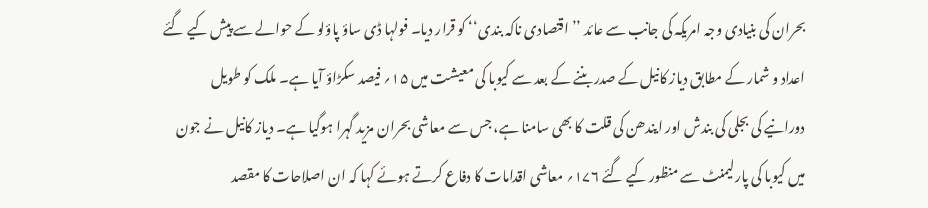بحران کی بنیادی وجہ امریکہ کی جانب سے عائد ’’اقتصادی ناکہ بندی‘‘ کو قرار دیا۔ فولہا ڈی ساؤ پاؤلو کے حوالے سے پیش کیے گئے اعداد و شمار کے مطابق دیاز کانیل کے صدر بننے کے بعد سے کیوبا کی معیشت میں ۱۵؍ فیصد سکڑاؤ آیا ہے۔ ملک کو طویل دورانیے کی بجلی کی بندش اور ایندھن کی قلت کا بھی سامنا ہے، جس سے معاشی بحران مزید گہرا ہوگیا ہے۔ دیاز کانیل نے جون میں کیوبا کی پارلیمنٹ سے منظور کیے گئے ۱۷۶؍ معاشی اقدامات کا دفاع کرتے ہوئے کہا کہ ان اصلاحات کا مقصد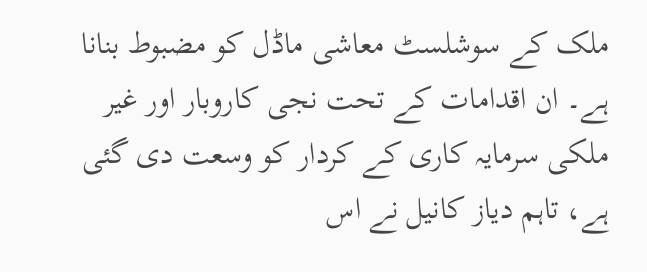ملک کے سوشلسٹ معاشی ماڈل کو مضبوط بنانا ہے۔ ان اقدامات کے تحت نجی کاروبار اور غیر ملکی سرمایہ کاری کے کردار کو وسعت دی گئی ہے، تاہم دیاز کانیل نے اس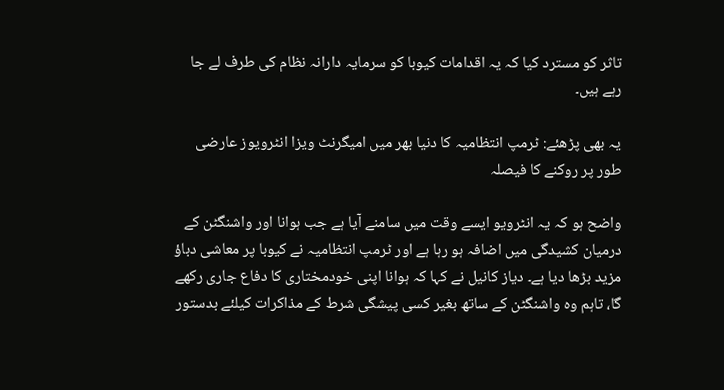تاثر کو مسترد کیا کہ یہ اقدامات کیوبا کو سرمایہ دارانہ نظام کی طرف لے جا رہے ہیں۔

یہ بھی پڑھئے: ٹرمپ انتظامیہ کا دنیا بھر میں امیگرنٹ ویزا انٹرویوز عارضی طور پر روکنے کا فیصلہ

واضح ہو کہ یہ انٹرویو ایسے وقت میں سامنے آیا ہے جب ہوانا اور واشنگٹن کے درمیان کشیدگی میں اضافہ ہو رہا ہے اور ٹرمپ انتظامیہ نے کیوبا پر معاشی دباؤ مزید بڑھا دیا ہے۔ دیاز کانیل نے کہا کہ ہوانا اپنی خودمختاری کا دفاع جاری رکھے گا، تاہم وہ واشنگٹن کے ساتھ بغیر کسی پیشگی شرط کے مذاکرات کیلئے بدستور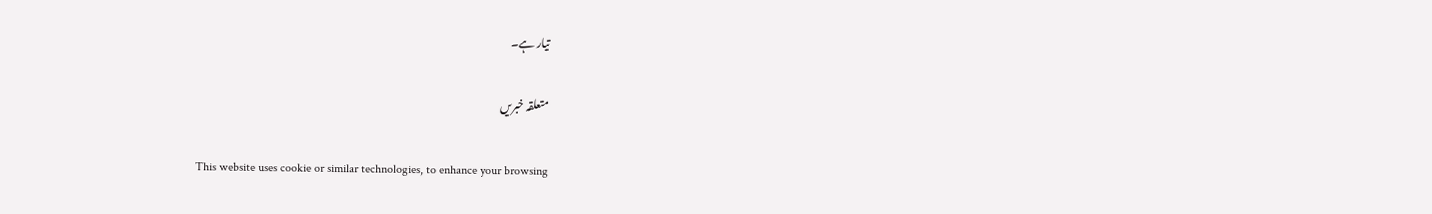تیار ہے۔

متعلقہ خبریں

This website uses cookie or similar technologies, to enhance your browsing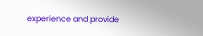experience and provide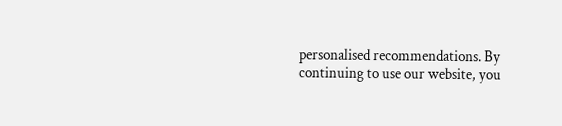personalised recommendations. By continuing to use our website, you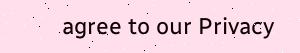agree to our Privacy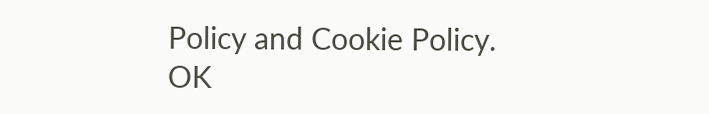Policy and Cookie Policy. OK